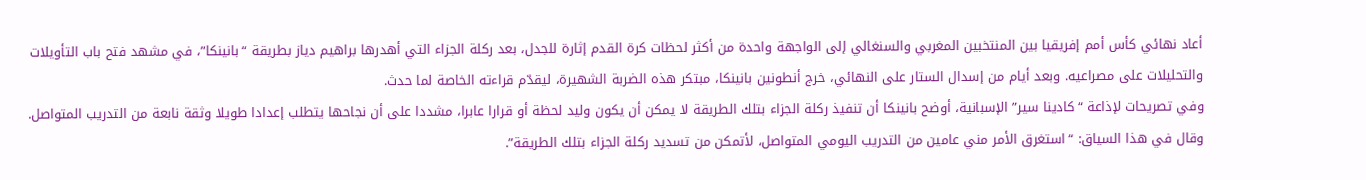أعاد نهائي كأس أمم إفريقيا بين المنتخبين المغربي والسنغالي إلى الواجهة واحدة من أكثر لحظات كرة القدم إثارة للجدل، بعد ركلة الجزاء التي أهدرها براهيم دياز بطريقة “بانينكا”، في مشهد فتح باب التأويلات والتحليلات على مصراعيه. وبعد أيام من إسدال الستار على النهائي، خرج أنطونين بانينكا، مبتكر هذه الضربة الشهيرة، ليقدّم قراءته الخاصة لما حدث.
وفي تصريحات لإذاعة “كادينا سير” الإسبانية، أوضح بانينكا أن تنفيذ ركلة الجزاء بتلك الطريقة لا يمكن أن يكون وليد لحظة أو قرارا عابرا، مشددا على أن نجاحها يتطلب إعدادا طويلا وثقة نابعة من التدريب المتواصل. وقال في هذا السياق: “استغرق الأمر مني عامين من التدريب اليومي المتواصل، لأتمكن من تسديد ركلة الجزاء بتلك الطريقة”.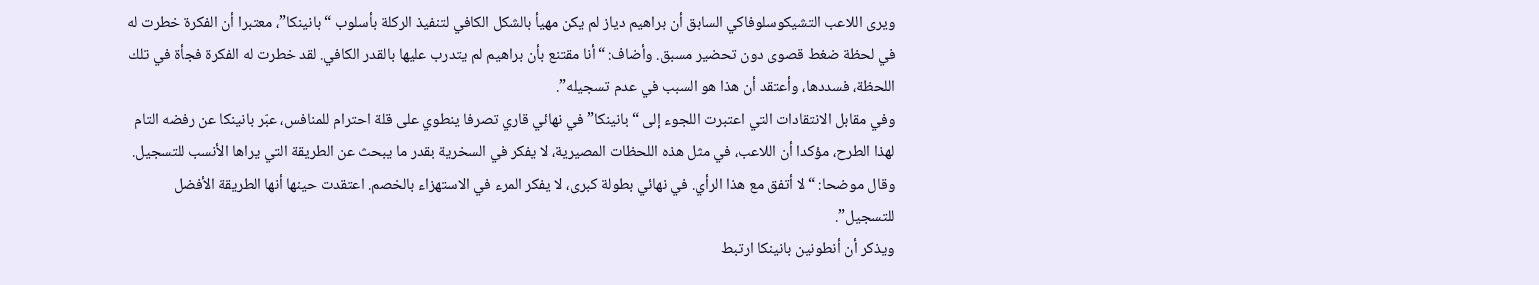ويرى اللاعب التشيكوسلوفاكي السابق أن براهيم دياز لم يكن مهيأ بالشكل الكافي لتنفيذ الركلة بأسلوب “بانينكا”، معتبرا أن الفكرة خطرت له في لحظة ضغط قصوى دون تحضير مسبق. وأضاف: “أنا مقتنع بأن براهيم لم يتدرب عليها بالقدر الكافي. لقد خطرت له الفكرة فجأة في تلك اللحظة، فسددها، وأعتقد أن هذا هو السبب في عدم تسجيله”.
وفي مقابل الانتقادات التي اعتبرت اللجوء إلى “بانينكا” في نهائي قاري تصرفا ينطوي على قلة احترام للمنافس، عبّر بانينكا عن رفضه التام لهذا الطرح، مؤكدا أن اللاعب، في مثل هذه اللحظات المصيرية، لا يفكر في السخرية بقدر ما يبحث عن الطريقة التي يراها الأنسب للتسجيل. وقال موضحا: “لا أتفق مع هذا الرأي. في نهائي بطولة كبرى، لا يفكر المرء في الاستهزاء بالخصم. اعتقدت حينها أنها الطريقة الأفضل للتسجيل”.
ويذكر أن أنطونين بانينكا ارتبط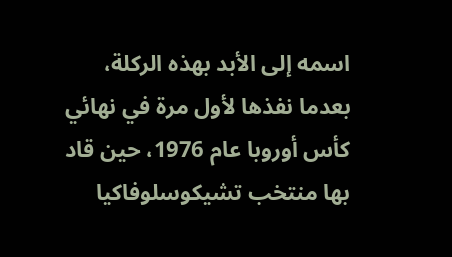اسمه إلى الأبد بهذه الركلة، بعدما نفذها لأول مرة في نهائي كأس أوروبا عام 1976، حين قاد بها منتخب تشيكوسلوفاكيا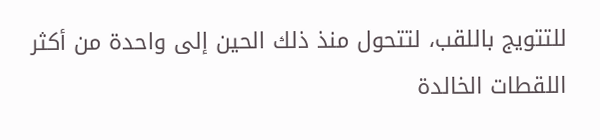للتتويج باللقب، لتتحول منذ ذلك الحين إلى واحدة من أكثر اللقطات الخالدة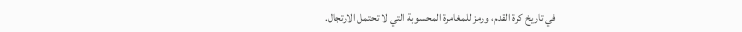في تاريخ كرة القدم، ورمز للمغامرة المحسوبة التي لا تحتمل الارتجال.